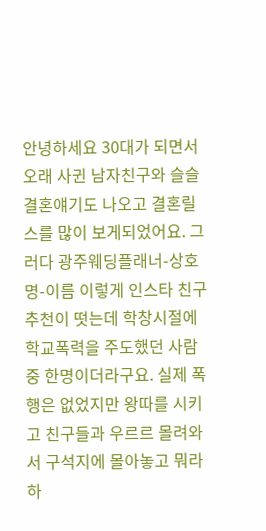안녕하세요 30대가 되면서 오래 사귄 남자친구와 슬슬 결혼얘기도 나오고 결혼릴스를 많이 보게되었어요. 그러다 광주웨딩플래너-상호명-이름 이렇게 인스타 친구추천이 떳는데 학창시절에 학교폭력을 주도했던 사람중 한명이더라구요. 실제 폭행은 없었지만 왕따를 시키고 친구들과 우르르 몰려와서 구석지에 몰아놓고 뭐라하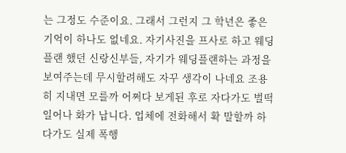는 그정도 수준이요. 그래서 그런지 그 학년은 좋은 기억이 하나도 없네요. 자기사진을 프사로 하고 웨딩플랜 했던 신랑신부들, 자기가 웨딩플랜하는 과정을 보여주는데 무시할려해도 자꾸 생각이 나네요 조용히 지내면 모를까 어쩌다 보게된 후로 자다가도 벌떡 일어나 화가 납니다. 업체에 전화해서 확 말할까 하다가도 실제 폭행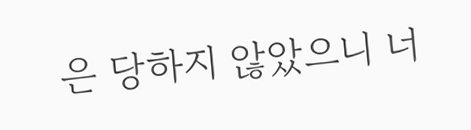은 당하지 않았으니 너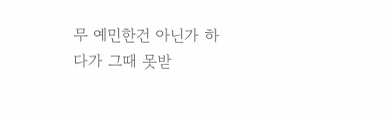무 예민한건 아닌가 하다가 그때 못받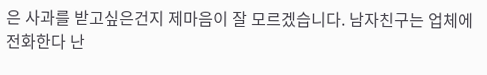은 사과를 받고싶은건지 제마음이 잘 모르겠습니다. 남자친구는 업체에 전화한다 난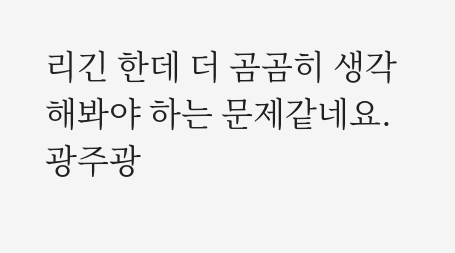리긴 한데 더 곰곰히 생각해봐야 하는 문제같네요.
광주광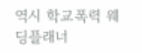역시 학교폭력 웨딩플래너